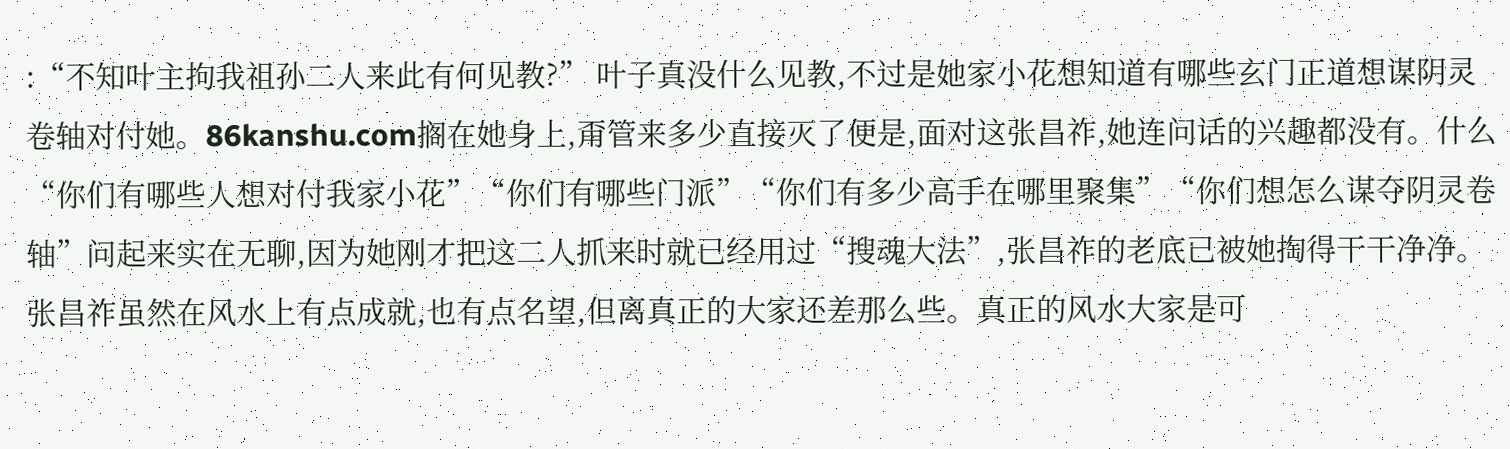:“不知叶主拘我祖孙二人来此有何见教?” 叶子真没什么见教,不过是她家小花想知道有哪些玄门正道想谋阴灵卷轴对付她。86kanshu.com搁在她身上,甭管来多少直接灭了便是,面对这张昌祚,她连问话的兴趣都没有。什么“你们有哪些人想对付我家小花”“你们有哪些门派”“你们有多少高手在哪里聚集”“你们想怎么谋夺阴灵卷轴”问起来实在无聊,因为她刚才把这二人抓来时就已经用过“搜魂大法”,张昌祚的老底已被她掏得干干净净。张昌祚虽然在风水上有点成就,也有点名望,但离真正的大家还差那么些。真正的风水大家是可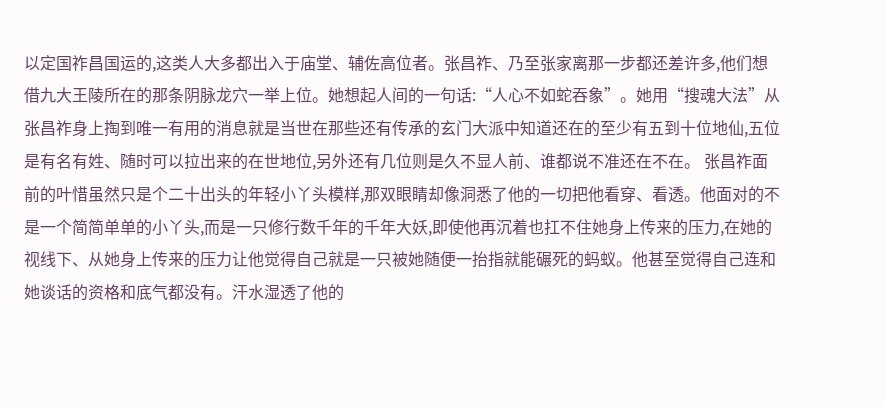以定国祚昌国运的,这类人大多都出入于庙堂、辅佐高位者。张昌祚、乃至张家离那一步都还差许多,他们想借九大王陵所在的那条阴脉龙穴一举上位。她想起人间的一句话:“人心不如蛇吞象”。她用“搜魂大法”从张昌祚身上掏到唯一有用的消息就是当世在那些还有传承的玄门大派中知道还在的至少有五到十位地仙,五位是有名有姓、随时可以拉出来的在世地位,另外还有几位则是久不显人前、谁都说不准还在不在。 张昌祚面前的叶惜虽然只是个二十出头的年轻小丫头模样,那双眼睛却像洞悉了他的一切把他看穿、看透。他面对的不是一个简简单单的小丫头,而是一只修行数千年的千年大妖,即使他再沉着也扛不住她身上传来的压力,在她的视线下、从她身上传来的压力让他觉得自己就是一只被她随便一抬指就能碾死的蚂蚁。他甚至觉得自己连和她谈话的资格和底气都没有。汗水湿透了他的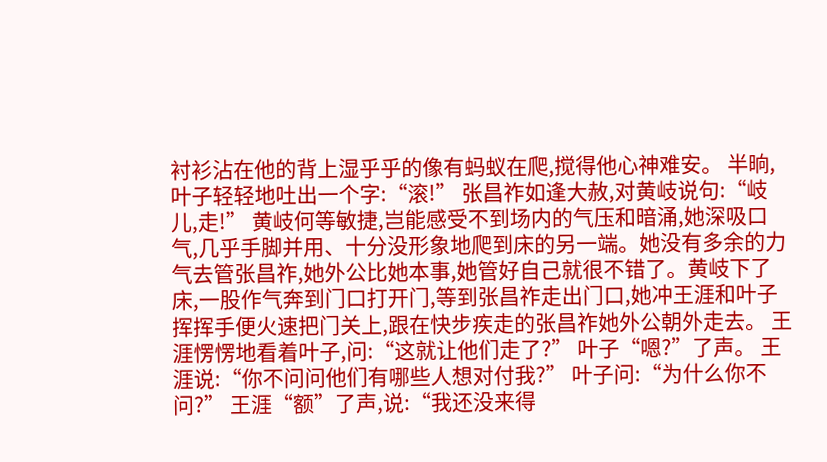衬衫沾在他的背上湿乎乎的像有蚂蚁在爬,搅得他心神难安。 半晌,叶子轻轻地吐出一个字:“滚!” 张昌祚如逢大赦,对黄岐说句:“岐儿,走!” 黄岐何等敏捷,岂能感受不到场内的气压和暗涌,她深吸口气,几乎手脚并用、十分没形象地爬到床的另一端。她没有多余的力气去管张昌祚,她外公比她本事,她管好自己就很不错了。黄岐下了床,一股作气奔到门口打开门,等到张昌祚走出门口,她冲王涯和叶子挥挥手便火速把门关上,跟在快步疾走的张昌祚她外公朝外走去。 王涯愣愣地看着叶子,问:“这就让他们走了?” 叶子“嗯?”了声。 王涯说:“你不问问他们有哪些人想对付我?” 叶子问:“为什么你不问?” 王涯“额”了声,说:“我还没来得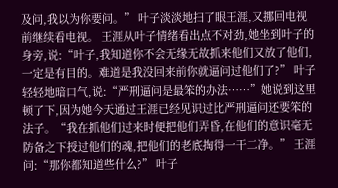及问,我以为你要问。” 叶子淡淡地扫了眼王涯,又挪回电视前继续看电视。 王涯从叶子情绪看出点不对劲,她坐到叶子的身旁,说:“叶子,我知道你不会无缘无故抓来他们又放了他们,一定是有目的。难道是我没回来前你就逼问过他们了?” 叶子轻轻地暗口气,说:“严刑逼问是最笨的办法……”她说到这里顿了下,因为她今天通过王涯已经见识过比严刑逼问还要笨的法子。“我在抓他们过来时便把他们弄昏,在他们的意识毫无防备之下授过他们的魂,把他们的老底掏得一干二净。” 王涯问:“那你都知道些什么?” 叶子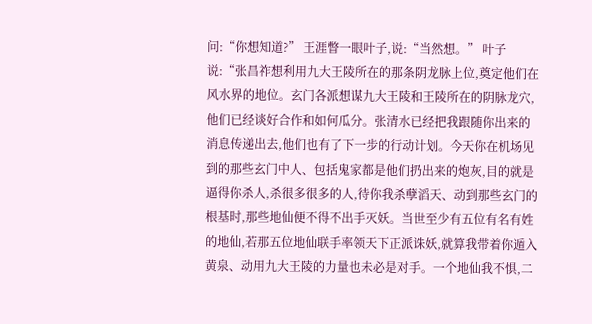问:“你想知道?” 王涯瞥一眼叶子,说:“当然想。” 叶子说:“张昌祚想利用九大王陵所在的那条阴龙脉上位,奠定他们在风水界的地位。玄门各派想谋九大王陵和王陵所在的阴脉龙穴,他们已经谈好合作和如何瓜分。张清水已经把我跟随你出来的消息传递出去,他们也有了下一步的行动计划。今天你在机场见到的那些玄门中人、包括鬼家都是他们扔出来的炮灰,目的就是逼得你杀人,杀很多很多的人,待你我杀孽滔天、动到那些玄门的根基时,那些地仙便不得不出手灭妖。当世至少有五位有名有姓的地仙,若那五位地仙联手率领天下正派诛妖,就算我带着你遁入黄泉、动用九大王陵的力量也未必是对手。一个地仙我不惧,二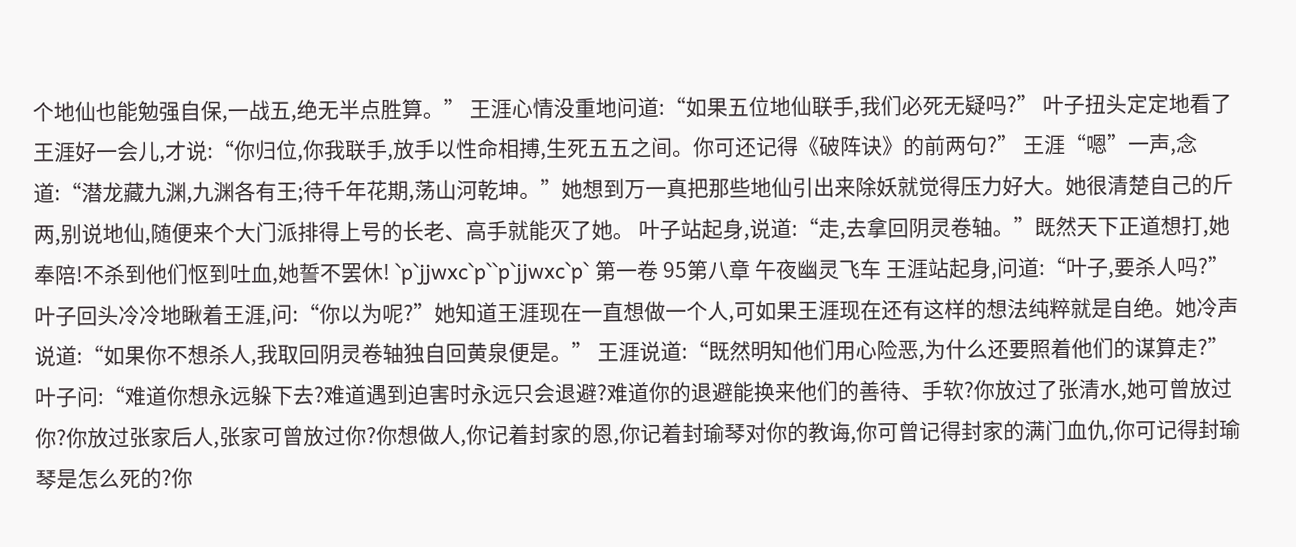个地仙也能勉强自保,一战五,绝无半点胜算。” 王涯心情没重地问道:“如果五位地仙联手,我们必死无疑吗?” 叶子扭头定定地看了王涯好一会儿,才说:“你归位,你我联手,放手以性命相搏,生死五五之间。你可还记得《破阵诀》的前两句?” 王涯“嗯”一声,念道:“潜龙藏九渊,九渊各有王;待千年花期,荡山河乾坤。”她想到万一真把那些地仙引出来除妖就觉得压力好大。她很清楚自己的斤两,别说地仙,随便来个大门派排得上号的长老、高手就能灭了她。 叶子站起身,说道:“走,去拿回阴灵卷轴。”既然天下正道想打,她奉陪!不杀到他们怄到吐血,她誓不罢休! `p`jjwxc`p``p`jjwxc`p` 第一卷 95第八章 午夜幽灵飞车 王涯站起身,问道:“叶子,要杀人吗?” 叶子回头冷冷地瞅着王涯,问:“你以为呢?”她知道王涯现在一直想做一个人,可如果王涯现在还有这样的想法纯粹就是自绝。她冷声说道:“如果你不想杀人,我取回阴灵卷轴独自回黄泉便是。” 王涯说道:“既然明知他们用心险恶,为什么还要照着他们的谋算走?” 叶子问:“难道你想永远躲下去?难道遇到迫害时永远只会退避?难道你的退避能换来他们的善待、手软?你放过了张清水,她可曾放过你?你放过张家后人,张家可曾放过你?你想做人,你记着封家的恩,你记着封瑜琴对你的教诲,你可曾记得封家的满门血仇,你可记得封瑜琴是怎么死的?你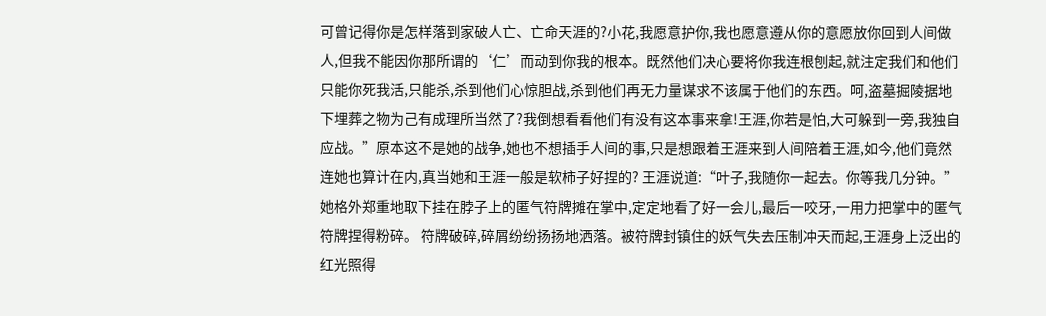可曾记得你是怎样落到家破人亡、亡命天涯的?小花,我愿意护你,我也愿意遵从你的意愿放你回到人间做人,但我不能因你那所谓的‘仁’而动到你我的根本。既然他们决心要将你我连根刨起,就注定我们和他们只能你死我活,只能杀,杀到他们心惊胆战,杀到他们再无力量谋求不该属于他们的东西。呵,盗墓掘陵据地下埋葬之物为己有成理所当然了?我倒想看看他们有没有这本事来拿!王涯,你若是怕,大可躲到一旁,我独自应战。”原本这不是她的战争,她也不想插手人间的事,只是想跟着王涯来到人间陪着王涯,如今,他们竟然连她也算计在内,真当她和王涯一般是软柿子好捏的? 王涯说道:“叶子,我随你一起去。你等我几分钟。”她格外郑重地取下挂在脖子上的匿气符牌摊在掌中,定定地看了好一会儿,最后一咬牙,一用力把掌中的匿气符牌捏得粉碎。 符牌破碎,碎屑纷纷扬扬地洒落。被符牌封镇住的妖气失去压制冲天而起,王涯身上泛出的红光照得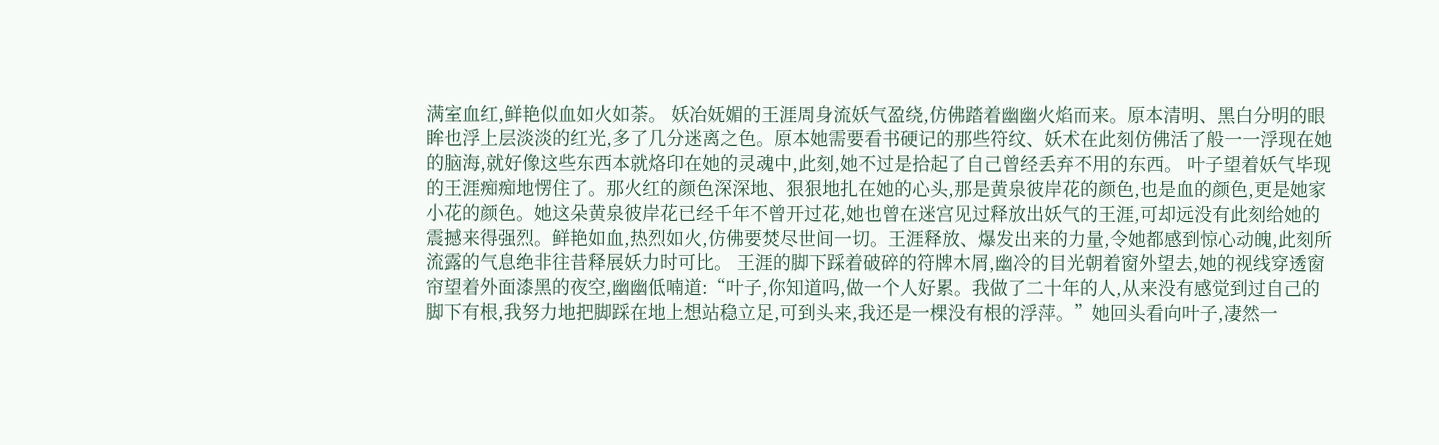满室血红,鲜艳似血如火如荼。 妖冶妩媚的王涯周身流妖气盈绕,仿佛踏着幽幽火焰而来。原本清明、黑白分明的眼眸也浮上层淡淡的红光,多了几分迷离之色。原本她需要看书硬记的那些符纹、妖术在此刻仿佛活了般一一浮现在她的脑海,就好像这些东西本就烙印在她的灵魂中,此刻,她不过是拾起了自己曾经丢弃不用的东西。 叶子望着妖气毕现的王涯痴痴地愣住了。那火红的颜色深深地、狠狠地扎在她的心头,那是黄泉彼岸花的颜色,也是血的颜色,更是她家小花的颜色。她这朵黄泉彼岸花已经千年不曾开过花,她也曾在迷宫见过释放出妖气的王涯,可却远没有此刻给她的震撼来得强烈。鲜艳如血,热烈如火,仿佛要焚尽世间一切。王涯释放、爆发出来的力量,令她都感到惊心动魄,此刻所流露的气息绝非往昔释展妖力时可比。 王涯的脚下踩着破碎的符牌木屑,幽冷的目光朝着窗外望去,她的视线穿透窗帘望着外面漆黑的夜空,幽幽低喃道:“叶子,你知道吗,做一个人好累。我做了二十年的人,从来没有感觉到过自己的脚下有根,我努力地把脚踩在地上想站稳立足,可到头来,我还是一棵没有根的浮萍。”她回头看向叶子,凄然一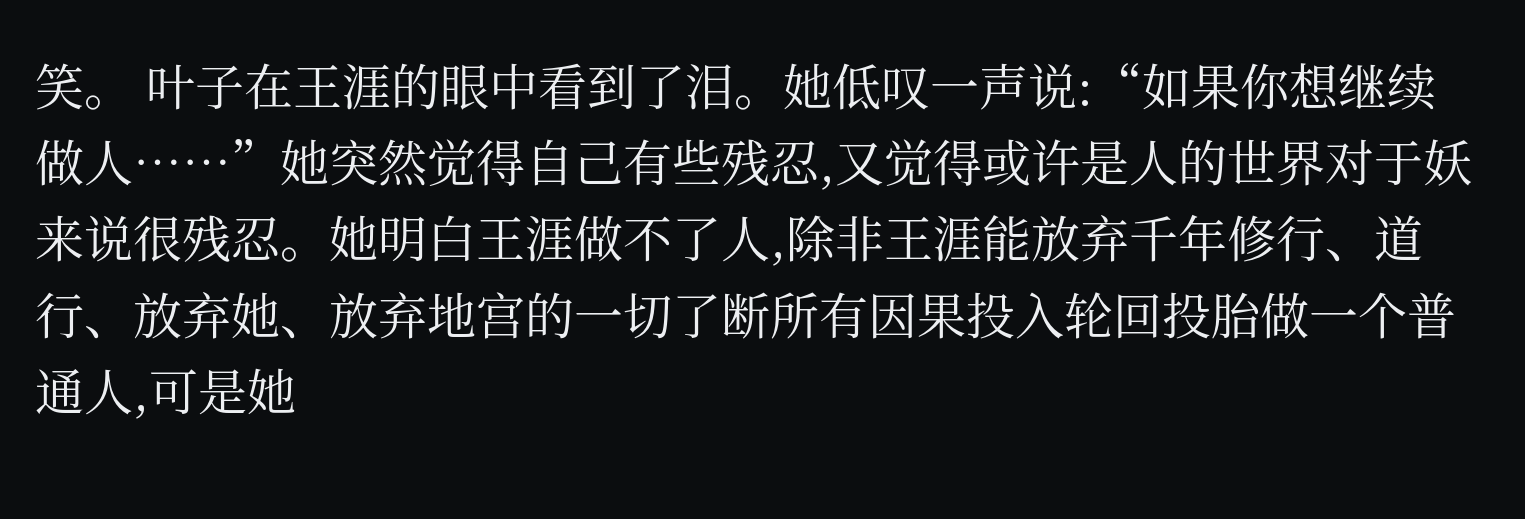笑。 叶子在王涯的眼中看到了泪。她低叹一声说:“如果你想继续做人……”她突然觉得自己有些残忍,又觉得或许是人的世界对于妖来说很残忍。她明白王涯做不了人,除非王涯能放弃千年修行、道行、放弃她、放弃地宫的一切了断所有因果投入轮回投胎做一个普通人,可是她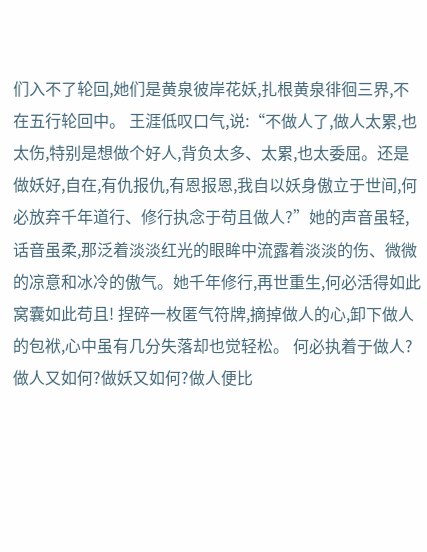们入不了轮回,她们是黄泉彼岸花妖,扎根黄泉徘徊三界,不在五行轮回中。 王涯低叹口气,说:“不做人了,做人太累,也太伤,特别是想做个好人,背负太多、太累,也太委屈。还是做妖好,自在,有仇报仇,有恩报恩,我自以妖身傲立于世间,何必放弃千年道行、修行执念于苟且做人?”她的声音虽轻,话音虽柔,那泛着淡淡红光的眼眸中流露着淡淡的伤、微微的凉意和冰冷的傲气。她千年修行,再世重生,何必活得如此窝囊如此苟且! 捏碎一枚匿气符牌,摘掉做人的心,卸下做人的包袱,心中虽有几分失落却也觉轻松。 何必执着于做人?做人又如何?做妖又如何?做人便比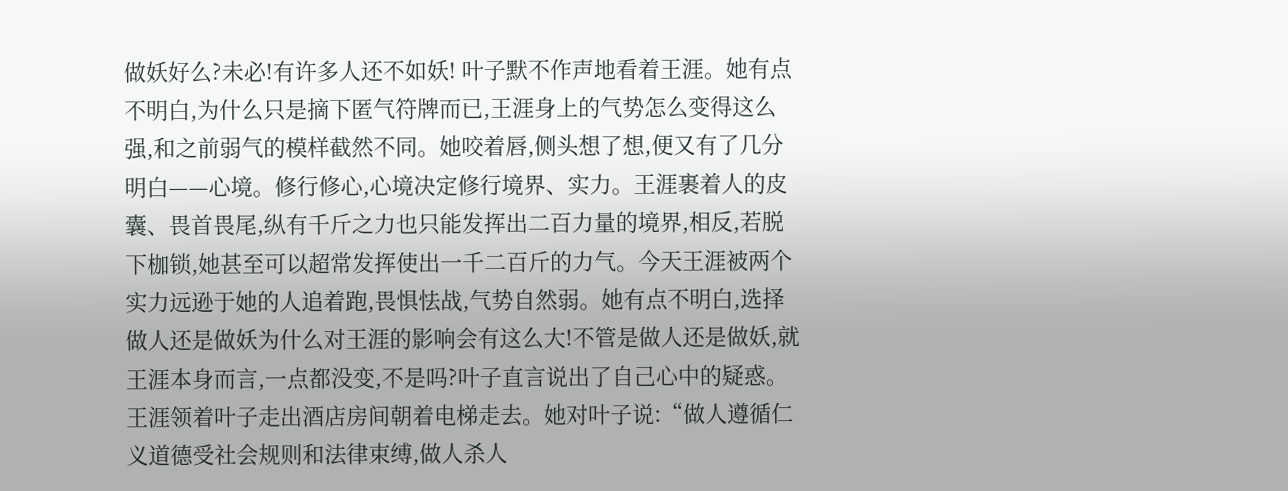做妖好么?未必!有许多人还不如妖! 叶子默不作声地看着王涯。她有点不明白,为什么只是摘下匿气符牌而已,王涯身上的气势怎么变得这么强,和之前弱气的模样截然不同。她咬着唇,侧头想了想,便又有了几分明白——心境。修行修心,心境决定修行境界、实力。王涯裹着人的皮囊、畏首畏尾,纵有千斤之力也只能发挥出二百力量的境界,相反,若脱下枷锁,她甚至可以超常发挥使出一千二百斤的力气。今天王涯被两个实力远逊于她的人追着跑,畏惧怯战,气势自然弱。她有点不明白,选择做人还是做妖为什么对王涯的影响会有这么大!不管是做人还是做妖,就王涯本身而言,一点都没变,不是吗?叶子直言说出了自己心中的疑惑。 王涯领着叶子走出酒店房间朝着电梯走去。她对叶子说:“做人遵循仁义道德受社会规则和法律束缚,做人杀人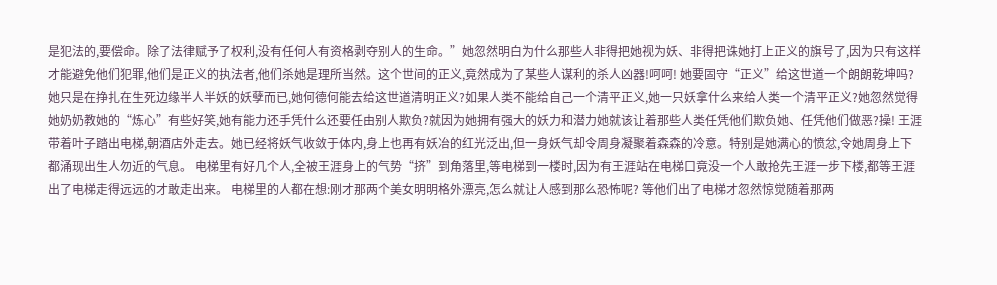是犯法的,要偿命。除了法律赋予了权利,没有任何人有资格剥夺别人的生命。”她忽然明白为什么那些人非得把她视为妖、非得把诛她打上正义的旗号了,因为只有这样才能避免他们犯罪,他们是正义的执法者,他们杀她是理所当然。这个世间的正义,竟然成为了某些人谋利的杀人凶器!呵呵! 她要固守“正义”给这世道一个朗朗乾坤吗?她只是在挣扎在生死边缘半人半妖的妖孽而已,她何德何能去给这世道清明正义?如果人类不能给自己一个清平正义,她一只妖拿什么来给人类一个清平正义?她忽然觉得她奶奶教她的“炼心”有些好笑,她有能力还手凭什么还要任由别人欺负?就因为她拥有强大的妖力和潜力她就该让着那些人类任凭他们欺负她、任凭他们做恶?操! 王涯带着叶子踏出电梯,朝酒店外走去。她已经将妖气收敛于体内,身上也再有妖冶的红光泛出,但一身妖气却令周身凝聚着森森的冷意。特别是她满心的愤忿,令她周身上下都涌现出生人勿近的气息。 电梯里有好几个人,全被王涯身上的气势“挤”到角落里,等电梯到一楼时,因为有王涯站在电梯口竟没一个人敢抢先王涯一步下楼,都等王涯出了电梯走得远远的才敢走出来。 电梯里的人都在想:刚才那两个美女明明格外漂亮,怎么就让人感到那么恐怖呢? 等他们出了电梯才忽然惊觉随着那两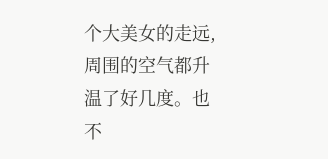个大美女的走远,周围的空气都升温了好几度。也不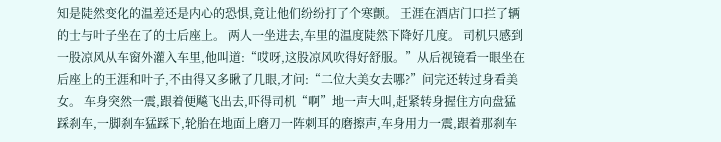知是陡然变化的温差还是内心的恐惧,竟让他们纷纷打了个寒颤。 王涯在酒店门口拦了辆的士与叶子坐在了的士后座上。 两人一坐进去,车里的温度陡然下降好几度。 司机只感到一股凉风从车窗外灌入车里,他叫道:“哎呀,这股凉风吹得好舒服。”从后视镜看一眼坐在后座上的王涯和叶子,不由得又多瞅了几眼,才问:“二位大美女去哪?”问完还转过身看美女。 车身突然一震,跟着便飚飞出去,吓得司机“啊”地一声大叫,赶紧转身握住方向盘猛踩刹车,一脚刹车猛踩下,轮胎在地面上磨刀一阵刺耳的磨擦声,车身用力一震,跟着那刹车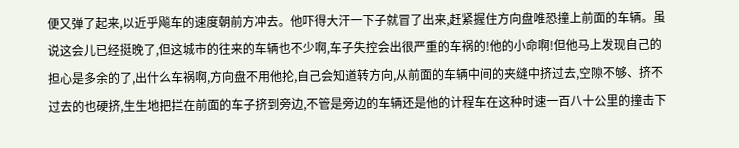便又弹了起来,以近乎飚车的速度朝前方冲去。他吓得大汗一下子就冒了出来,赶紧握住方向盘唯恐撞上前面的车辆。虽说这会儿已经挺晚了,但这城市的往来的车辆也不少啊,车子失控会出很严重的车祸的!他的小命啊!但他马上发现自己的担心是多余的了,出什么车祸啊,方向盘不用他抡,自己会知道转方向,从前面的车辆中间的夹缝中挤过去,空隙不够、挤不过去的也硬挤,生生地把拦在前面的车子挤到旁边,不管是旁边的车辆还是他的计程车在这种时速一百八十公里的撞击下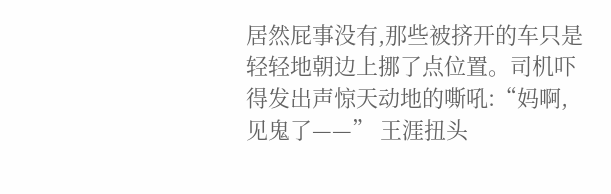居然屁事没有,那些被挤开的车只是轻轻地朝边上挪了点位置。司机吓得发出声惊天动地的嘶吼:“妈啊,见鬼了——” 王涯扭头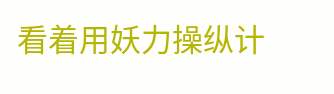看着用妖力操纵计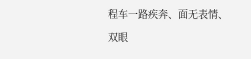程车一路疾奔、面无表情、双眼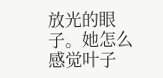放光的眼子。她怎么感觉叶子